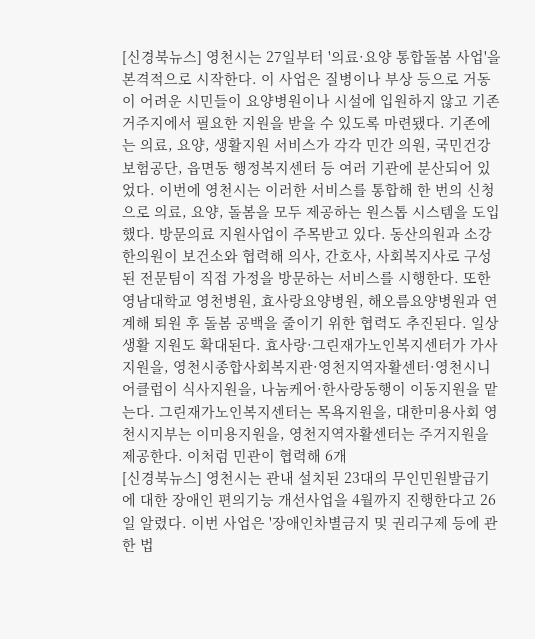[신경북뉴스] 영천시는 27일부터 '의료·요양 통합돌봄 사업'을 본격적으로 시작한다. 이 사업은 질병이나 부상 등으로 거동이 어려운 시민들이 요양병원이나 시설에 입원하지 않고 기존 거주지에서 필요한 지원을 받을 수 있도록 마련됐다. 기존에는 의료, 요양, 생활지원 서비스가 각각 민간 의원, 국민건강보험공단, 읍면동 행정복지센터 등 여러 기관에 분산되어 있었다. 이번에 영천시는 이러한 서비스를 통합해 한 번의 신청으로 의료, 요양, 돌봄을 모두 제공하는 원스톱 시스템을 도입했다. 방문의료 지원사업이 주목받고 있다. 동산의원과 소강한의원이 보건소와 협력해 의사, 간호사, 사회복지사로 구성된 전문팀이 직접 가정을 방문하는 서비스를 시행한다. 또한 영남대학교 영천병원, 효사랑요양병원, 해오름요양병원과 연계해 퇴원 후 돌봄 공백을 줄이기 위한 협력도 추진된다. 일상생활 지원도 확대된다. 효사랑·그린재가노인복지센터가 가사지원을, 영천시종합사회복지관·영천지역자활센터·영천시니어클럽이 식사지원을, 나눔케어·한사랑동행이 이동지원을 맡는다. 그린재가노인복지센터는 목욕지원을, 대한미용사회 영천시지부는 이미용지원을, 영천지역자활센터는 주거지원을 제공한다. 이처럼 민관이 협력해 6개
[신경북뉴스] 영천시는 관내 설치된 23대의 무인민원발급기에 대한 장애인 편의기능 개선사업을 4월까지 진행한다고 26일 알렸다. 이번 사업은 '장애인차별금지 및 권리구제 등에 관한 법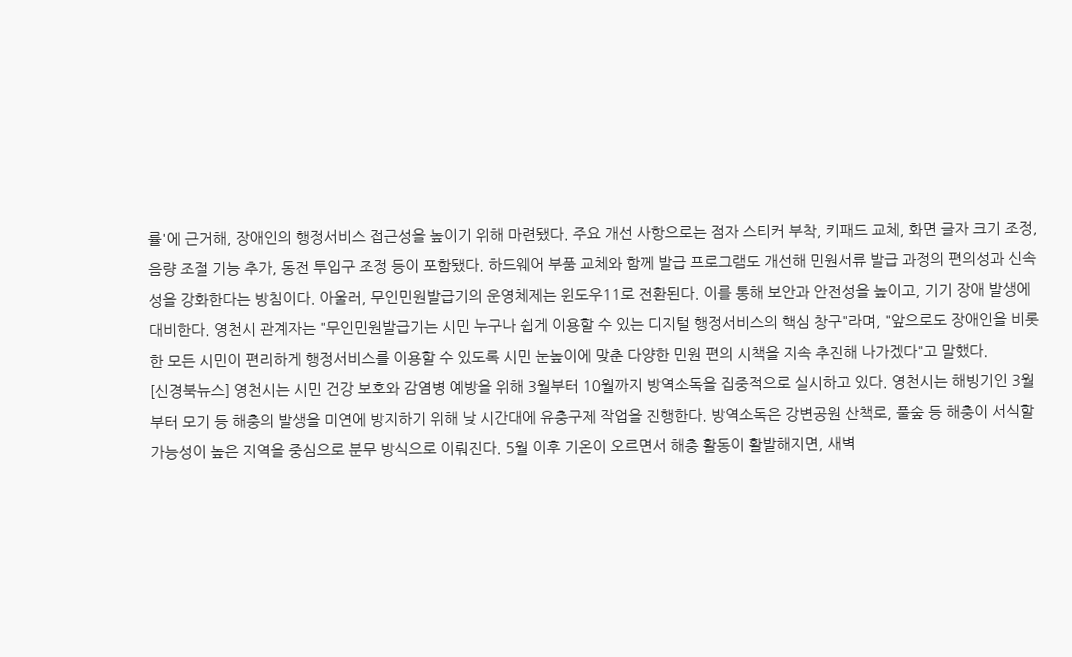률'에 근거해, 장애인의 행정서비스 접근성을 높이기 위해 마련됐다. 주요 개선 사항으로는 점자 스티커 부착, 키패드 교체, 화면 글자 크기 조정, 음량 조절 기능 추가, 동전 투입구 조정 등이 포함됐다. 하드웨어 부품 교체와 함께 발급 프로그램도 개선해 민원서류 발급 과정의 편의성과 신속성을 강화한다는 방침이다. 아울러, 무인민원발급기의 운영체제는 윈도우11로 전환된다. 이를 통해 보안과 안전성을 높이고, 기기 장애 발생에 대비한다. 영천시 관계자는 "무인민원발급기는 시민 누구나 쉽게 이용할 수 있는 디지털 행정서비스의 핵심 창구"라며, "앞으로도 장애인을 비롯한 모든 시민이 편리하게 행정서비스를 이용할 수 있도록 시민 눈높이에 맞춘 다양한 민원 편의 시책을 지속 추진해 나가겠다"고 말했다.
[신경북뉴스] 영천시는 시민 건강 보호와 감염병 예방을 위해 3월부터 10월까지 방역소독을 집중적으로 실시하고 있다. 영천시는 해빙기인 3월부터 모기 등 해충의 발생을 미연에 방지하기 위해 낮 시간대에 유충구제 작업을 진행한다. 방역소독은 강변공원 산책로, 풀숲 등 해충이 서식할 가능성이 높은 지역을 중심으로 분무 방식으로 이뤄진다. 5월 이후 기온이 오르면서 해충 활동이 활발해지면, 새벽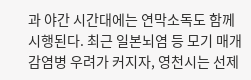과 야간 시간대에는 연막소독도 함께 시행된다. 최근 일본뇌염 등 모기 매개 감염병 우려가 커지자, 영천시는 선제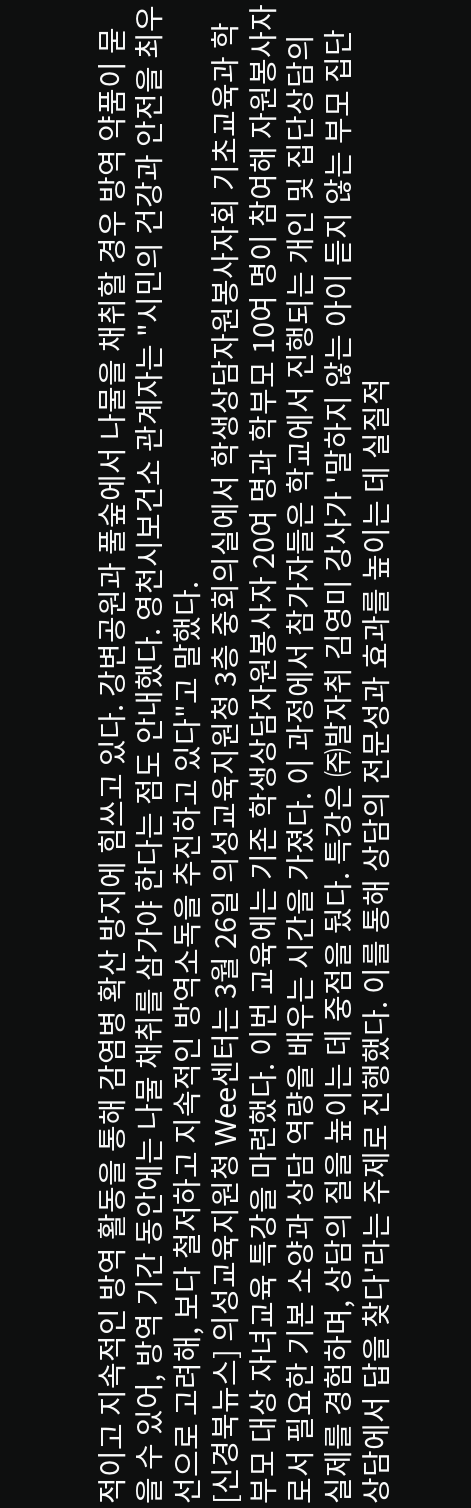적이고 지속적인 방역 활동을 통해 감염병 확산 방지에 힘쓰고 있다. 강변공원과 풀숲에서 나물을 채취할 경우 방역 약품이 묻을 수 있어, 방역 기간 동안에는 나물 채취를 삼가야 한다는 점도 안내했다. 영천시보건소 관계자는 "시민의 건강과 안전을 최우선으로 고려해, 보다 철저하고 지속적인 방역소독을 추진하고 있다"고 말했다.
[신경북뉴스] 의성교육지원청 Wee센터는 3월 26일 의성교육지원청 3층 중회의실에서 학생상담자원봉사자회 기초교육과 학부모 대상 자녀교육 특강을 마련했다. 이번 교육에는 기존 학생상담자원봉사자 20여 명과 학부모 10여 명이 참여해 자원봉사자로서 필요한 기본 소양과 상담 역량을 배우는 시간을 가졌다. 이 과정에서 참가자들은 학교에서 진행되는 개인 및 집단상담의 실제를 경험하며, 상담의 질을 높이는 데 중점을 뒀다. 특강은 ㈜발자취 김영미 강사가 '말하지 않는 아이 듣지 않는 부모 집단상담에서 답을 찾다'라는 주제로 진행했다. 이를 통해 상담의 전문성과 효과를 높이는 데 실질적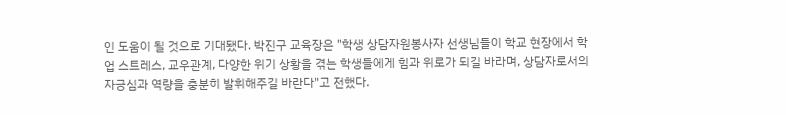인 도움이 될 것으로 기대됐다. 박진구 교육장은 "학생 상담자원봉사자 선생님들이 학교 현장에서 학업 스트레스, 교우관계, 다양한 위기 상황을 겪는 학생들에게 힘과 위로가 되길 바라며, 상담자로서의 자긍심과 역량을 충분히 발휘해주길 바란다"고 전했다.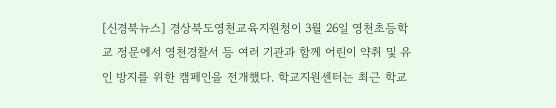[신경북뉴스] 경상북도영천교육지원청이 3월 26일 영천초등학교 정문에서 영천경찰서 등 여러 기관과 함께 어린이 약취 및 유인 방지를 위한 캠페인을 전개했다. 학교지원센터는 최근 학교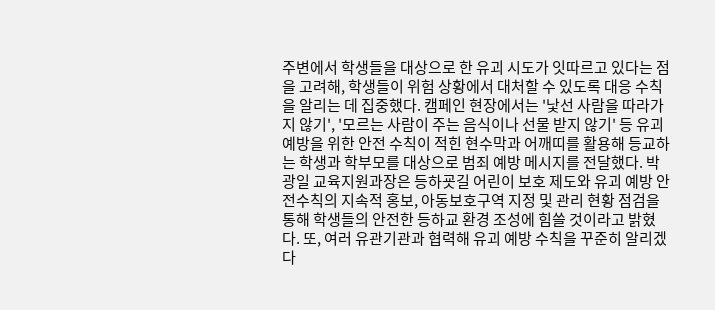주변에서 학생들을 대상으로 한 유괴 시도가 잇따르고 있다는 점을 고려해, 학생들이 위험 상황에서 대처할 수 있도록 대응 수칙을 알리는 데 집중했다. 캠페인 현장에서는 '낯선 사람을 따라가지 않기', '모르는 사람이 주는 음식이나 선물 받지 않기' 등 유괴 예방을 위한 안전 수칙이 적힌 현수막과 어깨띠를 활용해 등교하는 학생과 학부모를 대상으로 범죄 예방 메시지를 전달했다. 박광일 교육지원과장은 등하굣길 어린이 보호 제도와 유괴 예방 안전수칙의 지속적 홍보, 아동보호구역 지정 및 관리 현황 점검을 통해 학생들의 안전한 등하교 환경 조성에 힘쓸 것이라고 밝혔다. 또, 여러 유관기관과 협력해 유괴 예방 수칙을 꾸준히 알리겠다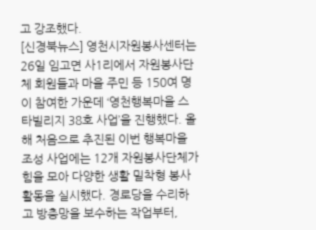고 강조했다.
[신경북뉴스] 영천시자원봉사센터는 26일 임고면 사1리에서 자원봉사단체 회원들과 마을 주민 등 150여 명이 참여한 가운데 ‘영천행복마을 스타빌리지 38호 사업’을 진행했다. 올해 처음으로 추진된 이번 행복마을 조성 사업에는 12개 자원봉사단체가 힘을 모아 다양한 생활 밀착형 봉사활동을 실시했다. 경로당을 수리하고 방충망을 보수하는 작업부터,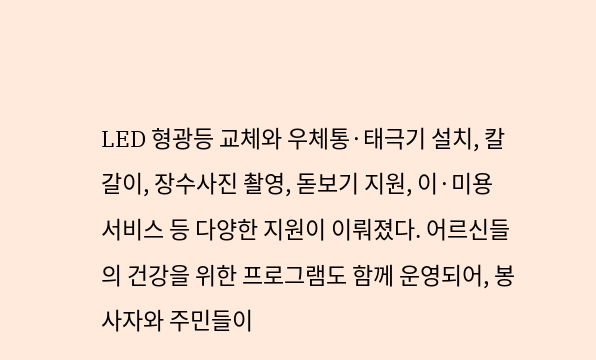LED 형광등 교체와 우체통·태극기 설치, 칼갈이, 장수사진 촬영, 돋보기 지원, 이·미용 서비스 등 다양한 지원이 이뤄졌다. 어르신들의 건강을 위한 프로그램도 함께 운영되어, 봉사자와 주민들이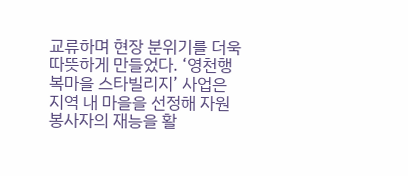교류하며 현장 분위기를 더욱 따뜻하게 만들었다. ‘영천행복마을 스타빌리지’ 사업은 지역 내 마을을 선정해 자원봉사자의 재능을 활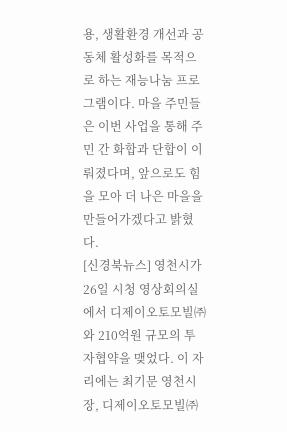용, 생활환경 개선과 공동체 활성화를 목적으로 하는 재능나눔 프로그램이다. 마을 주민들은 이번 사업을 통해 주민 간 화합과 단합이 이뤄졌다며, 앞으로도 힘을 모아 더 나은 마을을 만들어가겠다고 밝혔다.
[신경북뉴스] 영천시가 26일 시청 영상회의실에서 디제이오토모빌㈜와 210억원 규모의 투자협약을 맺었다. 이 자리에는 최기문 영천시장, 디제이오토모빌㈜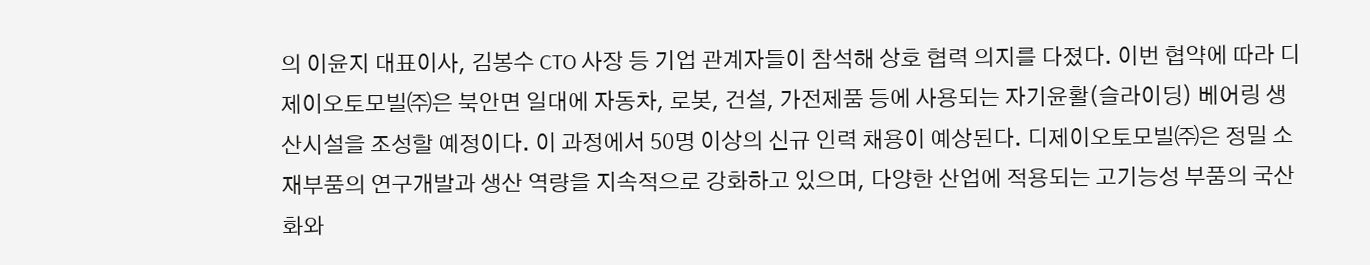의 이윤지 대표이사, 김봉수 CTO 사장 등 기업 관계자들이 참석해 상호 협력 의지를 다졌다. 이번 협약에 따라 디제이오토모빌㈜은 북안면 일대에 자동차, 로봇, 건설, 가전제품 등에 사용되는 자기윤활(슬라이딩) 베어링 생산시설을 조성할 예정이다. 이 과정에서 50명 이상의 신규 인력 채용이 예상된다. 디제이오토모빌㈜은 정밀 소재부품의 연구개발과 생산 역량을 지속적으로 강화하고 있으며, 다양한 산업에 적용되는 고기능성 부품의 국산화와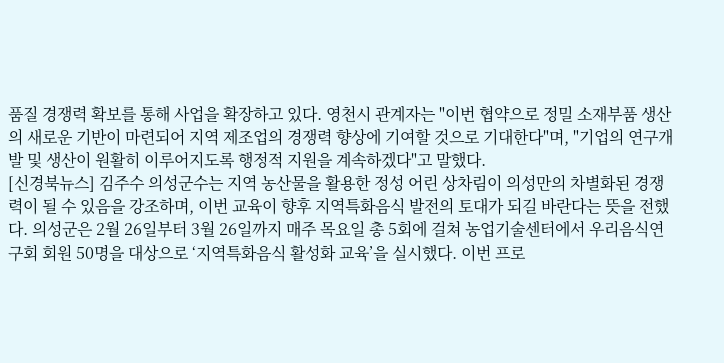품질 경쟁력 확보를 통해 사업을 확장하고 있다. 영천시 관계자는 "이번 협약으로 정밀 소재부품 생산의 새로운 기반이 마련되어 지역 제조업의 경쟁력 향상에 기여할 것으로 기대한다"며, "기업의 연구개발 및 생산이 원활히 이루어지도록 행정적 지원을 계속하겠다"고 말했다.
[신경북뉴스] 김주수 의성군수는 지역 농산물을 활용한 정성 어린 상차림이 의성만의 차별화된 경쟁력이 될 수 있음을 강조하며, 이번 교육이 향후 지역특화음식 발전의 토대가 되길 바란다는 뜻을 전했다. 의성군은 2월 26일부터 3월 26일까지 매주 목요일 총 5회에 걸쳐 농업기술센터에서 우리음식연구회 회원 50명을 대상으로 ‘지역특화음식 활성화 교육’을 실시했다. 이번 프로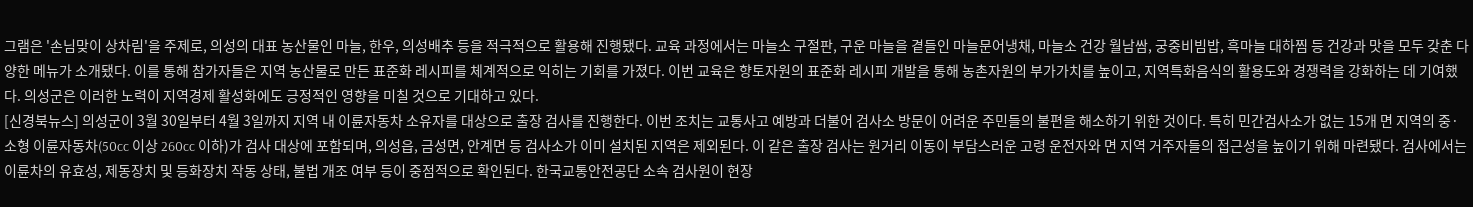그램은 '손님맞이 상차림'을 주제로, 의성의 대표 농산물인 마늘, 한우, 의성배추 등을 적극적으로 활용해 진행됐다. 교육 과정에서는 마늘소 구절판, 구운 마늘을 곁들인 마늘문어냉채, 마늘소 건강 월남쌈, 궁중비빔밥, 흑마늘 대하찜 등 건강과 맛을 모두 갖춘 다양한 메뉴가 소개됐다. 이를 통해 참가자들은 지역 농산물로 만든 표준화 레시피를 체계적으로 익히는 기회를 가졌다. 이번 교육은 향토자원의 표준화 레시피 개발을 통해 농촌자원의 부가가치를 높이고, 지역특화음식의 활용도와 경쟁력을 강화하는 데 기여했다. 의성군은 이러한 노력이 지역경제 활성화에도 긍정적인 영향을 미칠 것으로 기대하고 있다.
[신경북뉴스] 의성군이 3월 30일부터 4월 3일까지 지역 내 이륜자동차 소유자를 대상으로 출장 검사를 진행한다. 이번 조치는 교통사고 예방과 더불어 검사소 방문이 어려운 주민들의 불편을 해소하기 위한 것이다. 특히 민간검사소가 없는 15개 면 지역의 중·소형 이륜자동차(50cc 이상 260cc 이하)가 검사 대상에 포함되며, 의성읍, 금성면, 안계면 등 검사소가 이미 설치된 지역은 제외된다. 이 같은 출장 검사는 원거리 이동이 부담스러운 고령 운전자와 면 지역 거주자들의 접근성을 높이기 위해 마련됐다. 검사에서는 이륜차의 유효성, 제동장치 및 등화장치 작동 상태, 불법 개조 여부 등이 중점적으로 확인된다. 한국교통안전공단 소속 검사원이 현장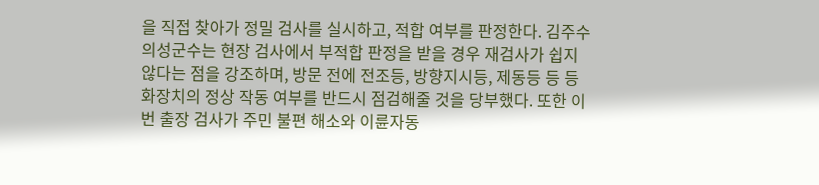을 직접 찾아가 정밀 검사를 실시하고, 적합 여부를 판정한다. 김주수 의성군수는 현장 검사에서 부적합 판정을 받을 경우 재검사가 쉽지 않다는 점을 강조하며, 방문 전에 전조등, 방향지시등, 제동등 등 등화장치의 정상 작동 여부를 반드시 점검해줄 것을 당부했다. 또한 이번 출장 검사가 주민 불편 해소와 이륜자동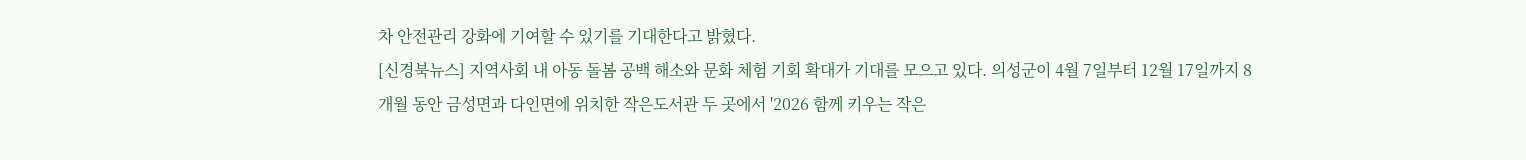차 안전관리 강화에 기여할 수 있기를 기대한다고 밝혔다.
[신경북뉴스] 지역사회 내 아동 돌봄 공백 해소와 문화 체험 기회 확대가 기대를 모으고 있다. 의성군이 4월 7일부터 12월 17일까지 8개월 동안 금성면과 다인면에 위치한 작은도서관 두 곳에서 '2026 함께 키우는 작은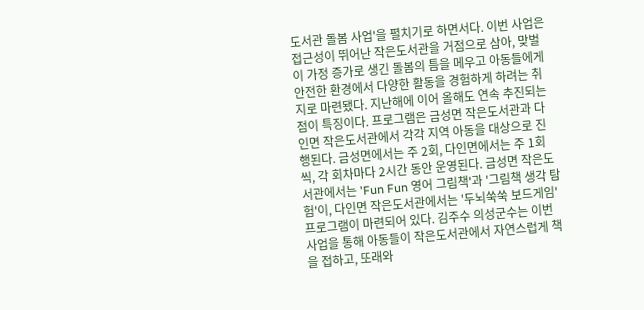도서관 돌봄 사업'을 펼치기로 하면서다. 이번 사업은 접근성이 뛰어난 작은도서관을 거점으로 삼아, 맞벌이 가정 증가로 생긴 돌봄의 틈을 메우고 아동들에게 안전한 환경에서 다양한 활동을 경험하게 하려는 취지로 마련됐다. 지난해에 이어 올해도 연속 추진되는 점이 특징이다. 프로그램은 금성면 작은도서관과 다인면 작은도서관에서 각각 지역 아동을 대상으로 진행된다. 금성면에서는 주 2회, 다인면에서는 주 1회씩, 각 회차마다 2시간 동안 운영된다. 금성면 작은도서관에서는 'Fun Fun 영어 그림책'과 '그림책 생각 탐험'이, 다인면 작은도서관에서는 '두뇌쑥쑥 보드게임' 프로그램이 마련되어 있다. 김주수 의성군수는 이번 사업을 통해 아동들이 작은도서관에서 자연스럽게 책을 접하고, 또래와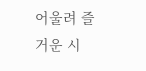어울려 즐거운 시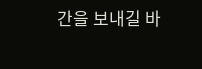간을 보내길 바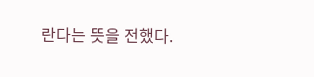란다는 뜻을 전했다.